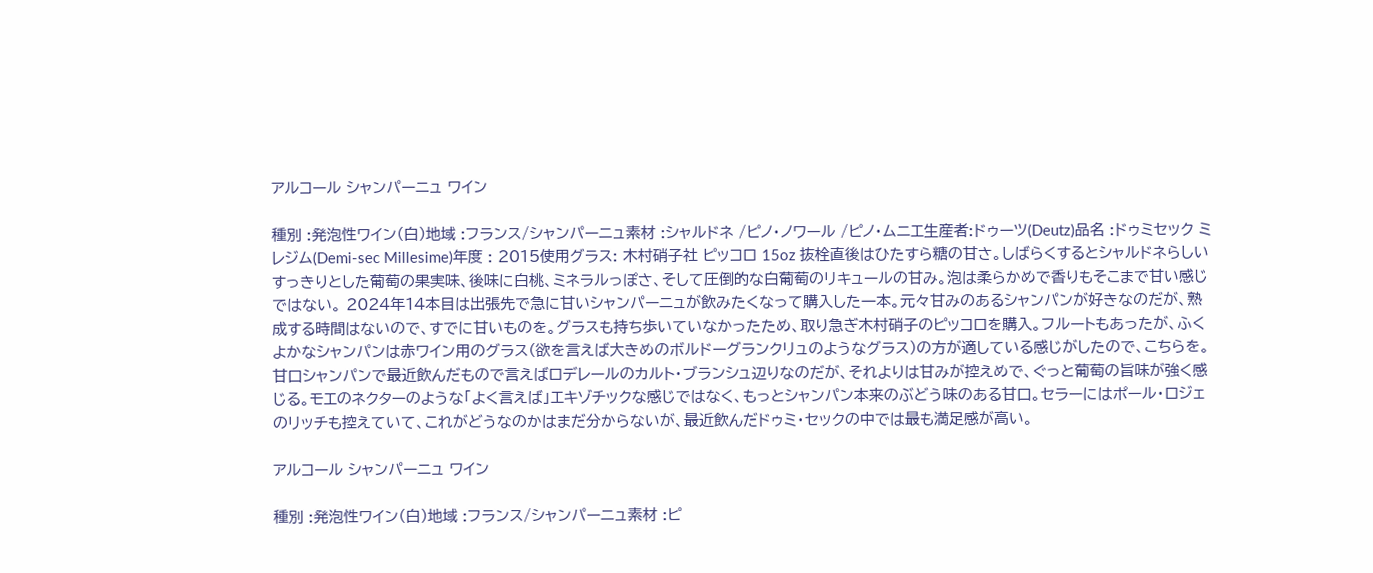アルコール シャンパーニュ ワイン

種別 :発泡性ワイン(白)地域 :フランス/シャンパーニュ素材 :シャルドネ /ピノ・ノワール /ピノ・ムニエ生産者:ドゥーツ(Deutz)品名 :ドゥミセック ミレジム(Demi-sec Millesime)年度 : 2015使用グラス: 木村硝子社 ピッコロ 15oz 抜栓直後はひたすら糖の甘さ。しばらくするとシャルドネらしいすっきりとした葡萄の果実味、後味に白桃、ミネラルっぽさ、そして圧倒的な白葡萄のリキュールの甘み。泡は柔らかめで香りもそこまで甘い感じではない。 2024年14本目は出張先で急に甘いシャンパーニュが飲みたくなって購入した一本。元々甘みのあるシャンパンが好きなのだが、熟成する時間はないので、すでに甘いものを。グラスも持ち歩いていなかったため、取り急ぎ木村硝子のピッコロを購入。フルートもあったが、ふくよかなシャンパンは赤ワイン用のグラス(欲を言えば大きめのボルドーグランクリュのようなグラス)の方が適している感じがしたので、こちらを。甘口シャンパンで最近飲んだもので言えばロデレールのカルト・ブランシュ辺りなのだが、それよりは甘みが控えめで、ぐっと葡萄の旨味が強く感じる。モエのネクターのような「よく言えば」エキゾチックな感じではなく、もっとシャンパン本来のぶどう味のある甘口。セラーにはポール・ロジェのリッチも控えていて、これがどうなのかはまだ分からないが、最近飲んだドゥミ・セックの中では最も満足感が高い。

アルコール シャンパーニュ ワイン

種別 :発泡性ワイン(白)地域 :フランス/シャンパーニュ素材 :ピ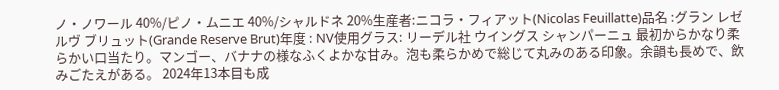ノ・ノワール 40%/ピノ・ムニエ 40%/シャルドネ 20%生産者:ニコラ・フィアット(Nicolas Feuillatte)品名 :グラン レゼルヴ ブリュット(Grande Reserve Brut)年度 : NV使用グラス: リーデル社 ウイングス シャンパーニュ 最初からかなり柔らかい口当たり。マンゴー、バナナの様なふくよかな甘み。泡も柔らかめで総じて丸みのある印象。余韻も長めで、飲みごたえがある。 2024年13本目も成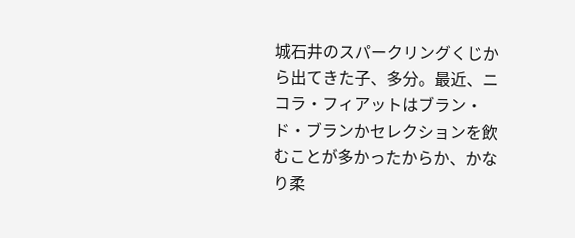城石井のスパークリングくじから出てきた子、多分。最近、ニコラ・フィアットはブラン・ド・ブランかセレクションを飲むことが多かったからか、かなり柔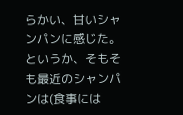らかい、甘いシャンパンに感じた。というか、そもそも最近のシャンパンは(食事には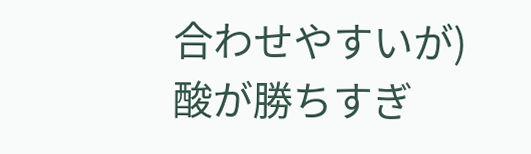合わせやすいが)酸が勝ちすぎ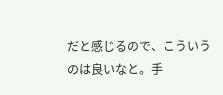だと感じるので、こういうのは良いなと。手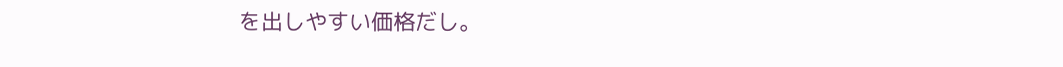を出しやすい価格だし。